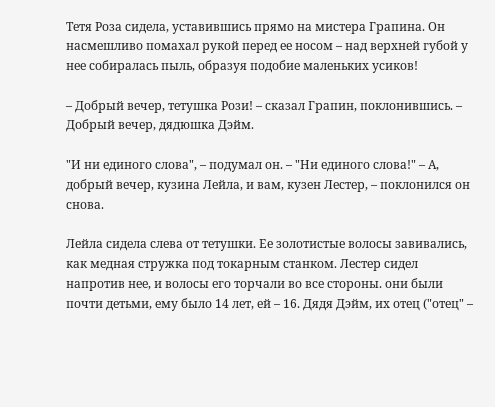Тетя Роза сидела, уставившись прямо на мистера Грапина. Он насмешливо помахал рукой перед ее носом – над верхней губой у нее собиралась пыль, образуя подобие маленьких усиков!

– Добрый вечер, тетушка Рози! – сказал Грапин, поклонившись. – Добрый вечер, дядюшка Дэйм.

"И ни единого слова", – подумал он. – "Ни единого слова!" – А, добрый вечер, кузина Лейла, и вам, кузен Лестер, – поклонился он снова.

Лейла сидела слева от тетушки. Ее золотистые волосы завивались, как медная стружка под токарным станком. Лестер сидел напротив нее, и волосы его торчали во все стороны. они были почти детьми, ему было 14 лет, ей – 16. Дядя Дэйм, их отец ("отец" –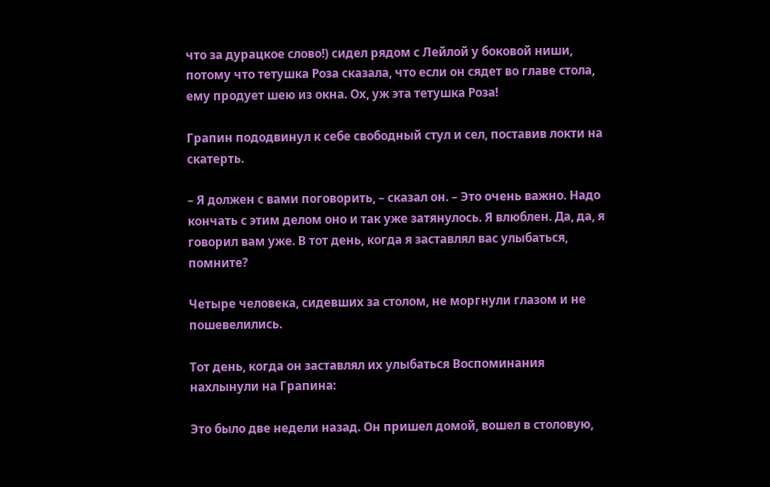что за дурацкое слово!) сидел рядом с Лейлой у боковой ниши, потому что тетушка Роза сказала, что если он сядет во главе стола, ему продует шею из окна. Ох, уж эта тетушка Роза!

Грапин пододвинул к себе свободный стул и сел, поставив локти на скатерть.

– Я должен с вами поговорить, – сказал он. – Это очень важно. Надо кончать с этим делом оно и так уже затянулось. Я влюблен. Да, да, я говорил вам уже. В тот день, когда я заставлял вас улыбаться, помните?

Четыре человека, сидевших за столом, не моргнули глазом и не пошевелились.

Тот день, когда он заставлял их улыбаться Воспоминания нахлынули на Грапина:

Это было две недели назад. Он пришел домой, вошел в столовую,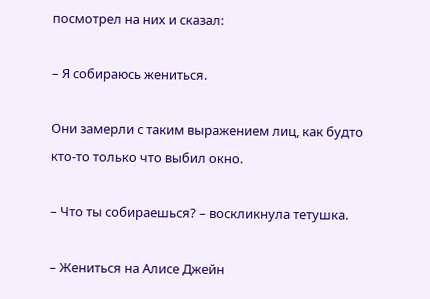посмотрел на них и сказал:

– Я собираюсь жениться.

Они замерли с таким выражением лиц, как будто кто-то только что выбил окно.

– Что ты собираешься? – воскликнула тетушка.

– Жениться на Алисе Джейн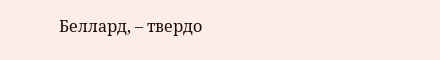Беллард, – твердо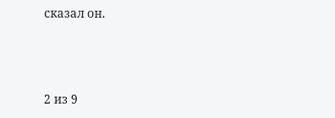сказал он.



2 из 9